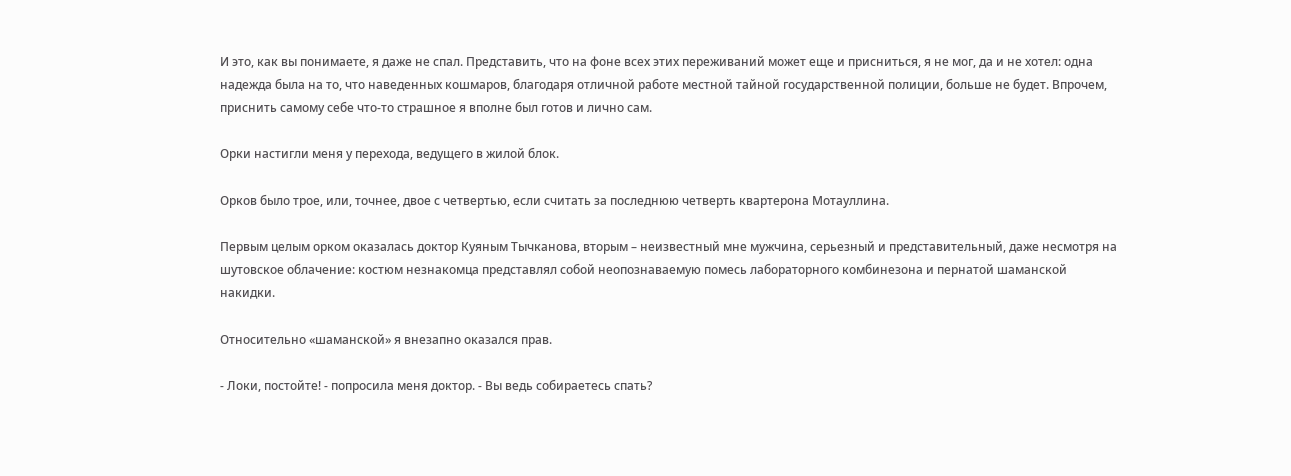И это, как вы понимаете, я даже не спал. Представить, что на фоне всех этих переживаний может еще и присниться, я не мог, да и не хотел: одна надежда была на то, что наведенных кошмаров, благодаря отличной работе местной тайной государственной полиции, больше не будет. Впрочем, приснить самому себе что-то страшное я вполне был готов и лично сам.

Орки настигли меня у перехода, ведущего в жилой блок.

Орков было трое, или, точнее, двое с четвертью, если считать за последнюю четверть квартерона Мотауллина.

Первым целым орком оказалась доктор Куяным Тычканова, вторым – неизвестный мне мужчина, серьезный и представительный, даже несмотря на шутовское облачение: костюм незнакомца представлял собой неопознаваемую помесь лабораторного комбинезона и пернатой шаманской накидки.

Относительно «шаманской» я внезапно оказался прав.

- Локи, постойте! - попросила меня доктор. - Вы ведь собираетесь спать?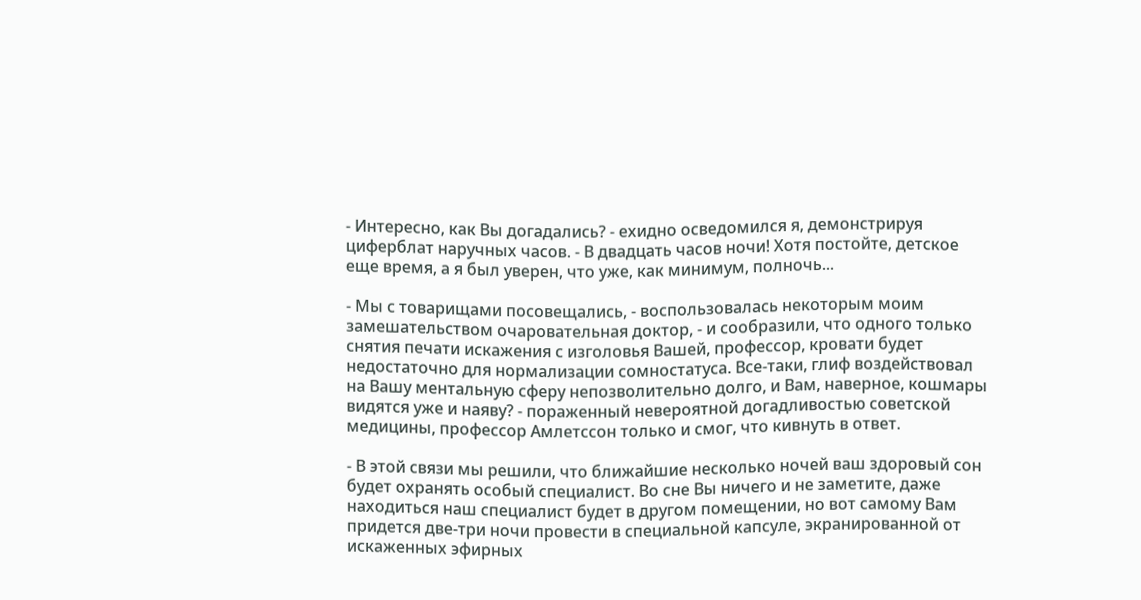- Интересно, как Вы догадались? - ехидно осведомился я, демонстрируя циферблат наручных часов. - В двадцать часов ночи! Хотя постойте, детское еще время, а я был уверен, что уже, как минимум, полночь...

- Мы с товарищами посовещались, - воспользовалась некоторым моим замешательством очаровательная доктор, - и сообразили, что одного только снятия печати искажения с изголовья Вашей, профессор, кровати будет недостаточно для нормализации сомностатуса. Все-таки, глиф воздействовал на Вашу ментальную сферу непозволительно долго, и Вам, наверное, кошмары видятся уже и наяву? - пораженный невероятной догадливостью советской медицины, профессор Амлетссон только и смог, что кивнуть в ответ.

- В этой связи мы решили, что ближайшие несколько ночей ваш здоровый сон будет охранять особый специалист. Во сне Вы ничего и не заметите, даже находиться наш специалист будет в другом помещении, но вот самому Вам придется две-три ночи провести в специальной капсуле, экранированной от искаженных эфирных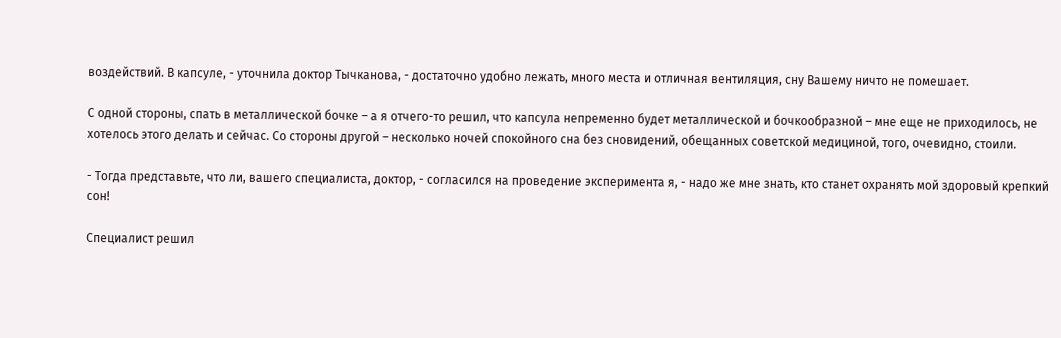воздействий. В капсуле, - уточнила доктор Тычканова, - достаточно удобно лежать, много места и отличная вентиляция, сну Вашему ничто не помешает.

С одной стороны, спать в металлической бочке – а я отчего-то решил, что капсула непременно будет металлической и бочкообразной – мне еще не приходилось, не хотелось этого делать и сейчас. Со стороны другой – несколько ночей спокойного сна без сновидений, обещанных советской медициной, того, очевидно, стоили.

- Тогда представьте, что ли, вашего специалиста, доктор, - согласился на проведение эксперимента я, - надо же мне знать, кто станет охранять мой здоровый крепкий сон!

Специалист решил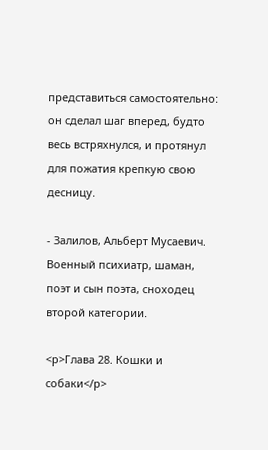представиться самостоятельно: он сделал шаг вперед, будто весь встряхнулся, и протянул для пожатия крепкую свою десницу.

- Залилов, Альберт Мусаевич. Военный психиатр, шаман, поэт и сын поэта, сноходец второй категории.

<p>Глава 28. Кошки и собаки</p>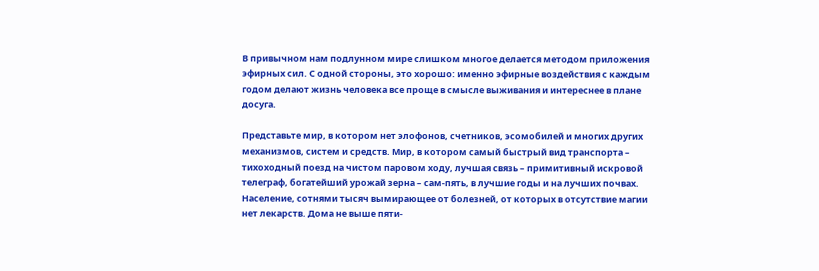В привычном нам подлунном мире слишком многое делается методом приложения эфирных сил. С одной стороны, это хорошо: именно эфирные воздействия с каждым годом делают жизнь человека все проще в смысле выживания и интереснее в плане досуга.

Представьте мир, в котором нет элофонов, счетников, эсомобилей и многих других механизмов, систем и средств. Мир, в котором самый быстрый вид транспорта – тихоходный поезд на чистом паровом ходу, лучшая связь – примитивный искровой телеграф, богатейший урожай зерна – сам-пять, в лучшие годы и на лучших почвах. Население, сотнями тысяч вымирающее от болезней, от которых в отсутствие магии нет лекарств. Дома не выше пяти-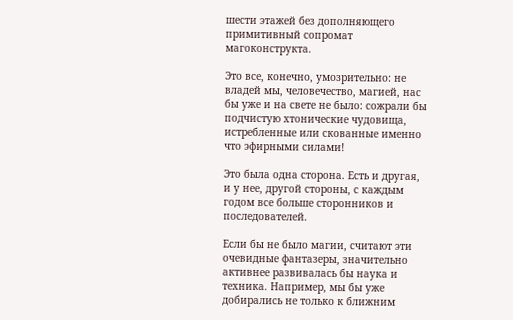шести этажей без дополняющего примитивный сопромат магоконструкта.

Это все, конечно, умозрительно: не владей мы, человечество, магией, нас бы уже и на свете не было: сожрали бы подчистую хтонические чудовища, истребленные или скованные именно что эфирными силами!

Это была одна сторона. Есть и другая, и у нее, другой стороны, с каждым годом все больше сторонников и последователей.

Если бы не было магии, считают эти очевидные фантазеры, значительно активнее развивалась бы наука и техника. Например, мы бы уже добирались не только к ближним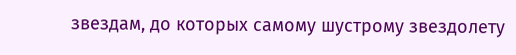звездам, до которых самому шустрому звездолету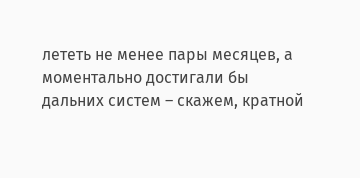лететь не менее пары месяцев, а моментально достигали бы дальних систем – скажем, кратной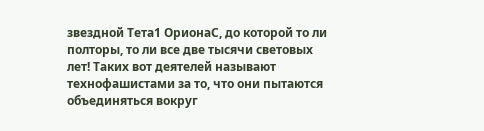звездной Тета1 ОрионаС, до которой то ли полторы, то ли все две тысячи световых лет! Таких вот деятелей называют технофашистами за то, что они пытаются объединяться вокруг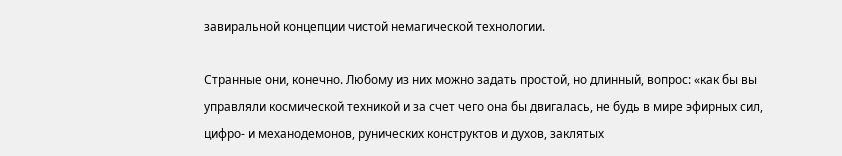завиральной концепции чистой немагической технологии.

Странные они, конечно. Любому из них можно задать простой, но длинный, вопрос: «как бы вы управляли космической техникой и за счет чего она бы двигалась, не будь в мире эфирных сил, цифро- и механодемонов, рунических конструктов и духов, заклятых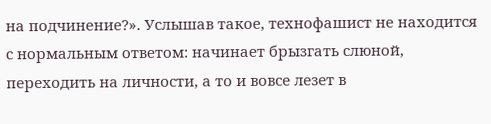на подчинение?». Услышав такое, технофашист не находится с нормальным ответом: начинает брызгать слюной, переходить на личности, а то и вовсе лезет в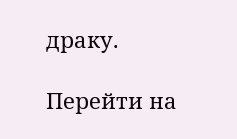драку.

Перейти на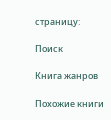страницу:

Поиск

Книга жанров

Похожие книги